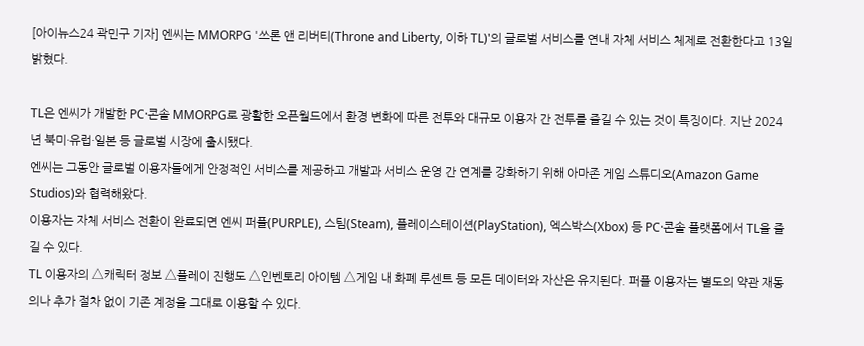[아이뉴스24 곽민구 기자] 엔씨는 MMORPG '쓰론 앤 리버티(Throne and Liberty, 이하 TL)'의 글로벌 서비스를 연내 자체 서비스 체제로 전환한다고 13일 밝혔다.

TL은 엔씨가 개발한 PC·콘솔 MMORPG로 광활한 오픈월드에서 환경 변화에 따른 전투와 대규모 이용자 간 전투를 즐길 수 있는 것이 특징이다. 지난 2024년 북미·유럽·일본 등 글로벌 시장에 출시됐다.
엔씨는 그동안 글로벌 이용자들에게 안정적인 서비스를 제공하고 개발과 서비스 운영 간 연계를 강화하기 위해 아마존 게임 스튜디오(Amazon Game Studios)와 협력해왔다.
이용자는 자체 서비스 전환이 완료되면 엔씨 퍼플(PURPLE), 스팀(Steam), 플레이스테이션(PlayStation), 엑스박스(Xbox) 등 PC·콘솔 플랫폼에서 TL을 즐길 수 있다.
TL 이용자의 △캐릭터 정보 △플레이 진행도 △인벤토리 아이템 △게임 내 화폐 루센트 등 모든 데이터와 자산은 유지된다. 퍼플 이용자는 별도의 약관 재동의나 추가 절차 없이 기존 계정을 그대로 이용할 수 있다.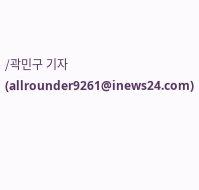/곽민구 기자(allrounder9261@inews24.com)